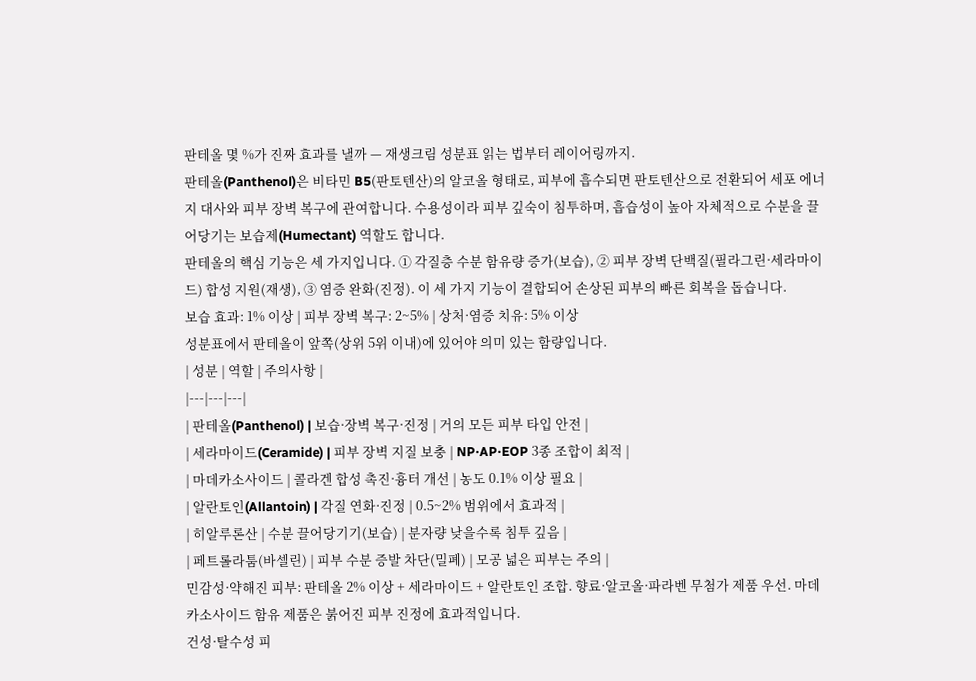판테올 몇 %가 진짜 효과를 낼까 — 재생크림 성분표 읽는 법부터 레이어링까지.
판테올(Panthenol)은 비타민 B5(판토텐산)의 알코올 형태로, 피부에 흡수되면 판토텐산으로 전환되어 세포 에너지 대사와 피부 장벽 복구에 관여합니다. 수용성이라 피부 깊숙이 침투하며, 흡습성이 높아 자체적으로 수분을 끌어당기는 보습제(Humectant) 역할도 합니다.
판테올의 핵심 기능은 세 가지입니다. ① 각질층 수분 함유량 증가(보습), ② 피부 장벽 단백질(필라그린·세라마이드) 합성 지원(재생), ③ 염증 완화(진정). 이 세 가지 기능이 결합되어 손상된 피부의 빠른 회복을 돕습니다.
보습 효과: 1% 이상 | 피부 장벽 복구: 2~5% | 상처·염증 치유: 5% 이상
성분표에서 판테올이 앞쪽(상위 5위 이내)에 있어야 의미 있는 함량입니다.
| 성분 | 역할 | 주의사항 |
|---|---|---|
| 판테올(Panthenol) | 보습·장벽 복구·진정 | 거의 모든 피부 타입 안전 |
| 세라마이드(Ceramide) | 피부 장벽 지질 보충 | NP·AP·EOP 3종 조합이 최적 |
| 마데카소사이드 | 콜라겐 합성 촉진·흉터 개선 | 농도 0.1% 이상 필요 |
| 알란토인(Allantoin) | 각질 연화·진정 | 0.5~2% 범위에서 효과적 |
| 히알루론산 | 수분 끌어당기기(보습) | 분자량 낮을수록 침투 깊음 |
| 페트롤라툼(바셀린) | 피부 수분 증발 차단(밀폐) | 모공 넓은 피부는 주의 |
민감성·약해진 피부: 판테올 2% 이상 + 세라마이드 + 알란토인 조합. 향료·알코올·파라벤 무첨가 제품 우선. 마데카소사이드 함유 제품은 붉어진 피부 진정에 효과적입니다.
건성·탈수성 피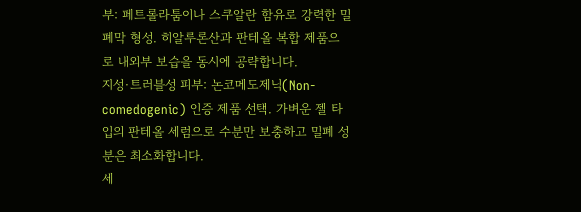부: 페트롤라툼이나 스쿠알란 함유로 강력한 밀폐막 형성. 히알루론산과 판테올 복합 제품으로 내외부 보습을 동시에 공략합니다.
지성·트러블성 피부: 논코메도제닉(Non-comedogenic) 인증 제품 선택. 가벼운 젤 타입의 판테올 세럼으로 수분만 보충하고 밀폐 성분은 최소화합니다.
세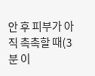안 후 피부가 아직 촉촉할 때(3분 이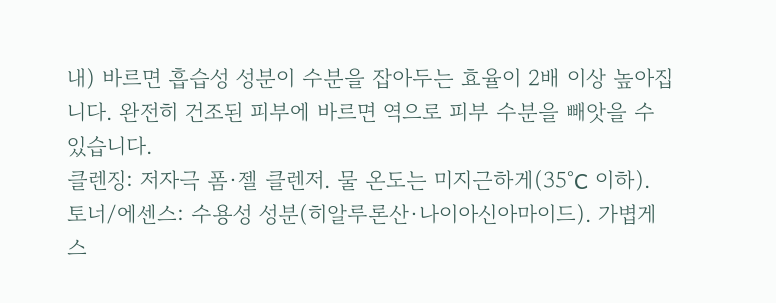내) 바르면 흡습성 성분이 수분을 잡아두는 효율이 2배 이상 높아집니다. 완전히 건조된 피부에 바르면 역으로 피부 수분을 빼앗을 수 있습니다.
클렌징: 저자극 폼·젤 클렌저. 물 온도는 미지근하게(35°C 이하).
토너/에센스: 수용성 성분(히알루론산·나이아신아마이드). 가볍게 스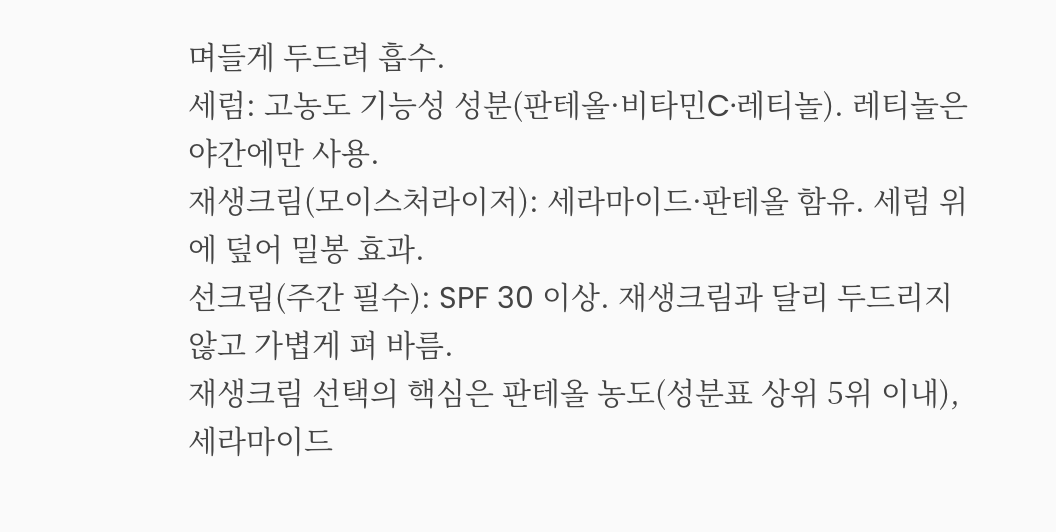며들게 두드려 흡수.
세럼: 고농도 기능성 성분(판테올·비타민C·레티놀). 레티놀은 야간에만 사용.
재생크림(모이스처라이저): 세라마이드·판테올 함유. 세럼 위에 덮어 밀봉 효과.
선크림(주간 필수): SPF 30 이상. 재생크림과 달리 두드리지 않고 가볍게 펴 바름.
재생크림 선택의 핵심은 판테올 농도(성분표 상위 5위 이내), 세라마이드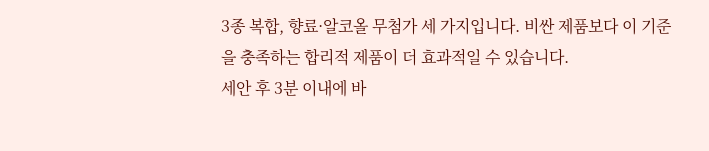3종 복합, 향료·알코올 무첨가 세 가지입니다. 비싼 제품보다 이 기준을 충족하는 합리적 제품이 더 효과적일 수 있습니다.
세안 후 3분 이내에 바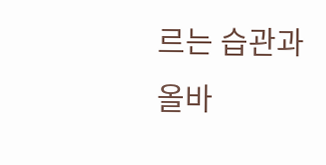르는 습관과 올바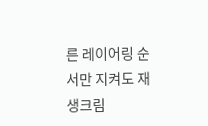른 레이어링 순서만 지켜도 재생크림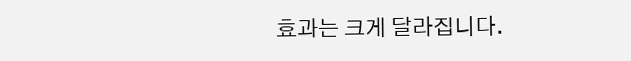효과는 크게 달라집니다.